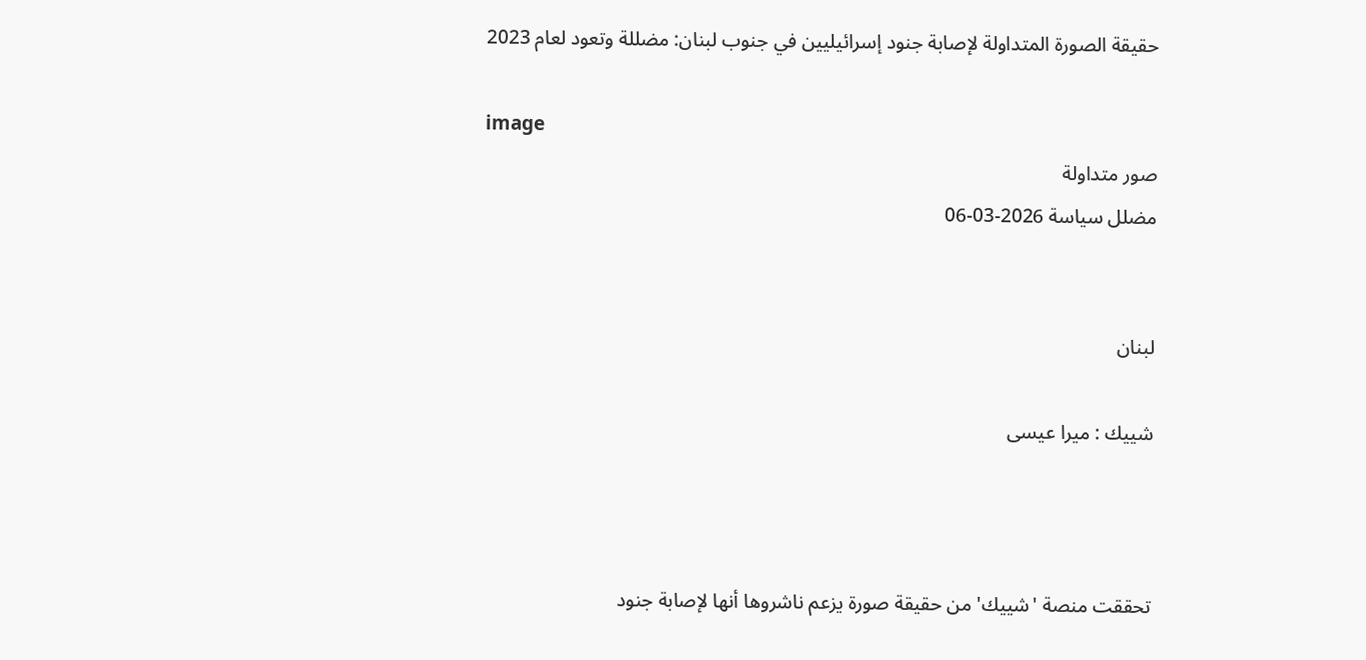حقيقة الصورة المتداولة لإصابة جنود إسرائيليين في جنوب لبنان: مضللة وتعود لعام 2023

image
صور متداولة
مضلل سياسة 2026-03-06


لبنان

شييك : ميرا عيسى



تحققت منصة 'شييك' من حقيقة صورة يزعم ناشروها أنها لإصابة جنود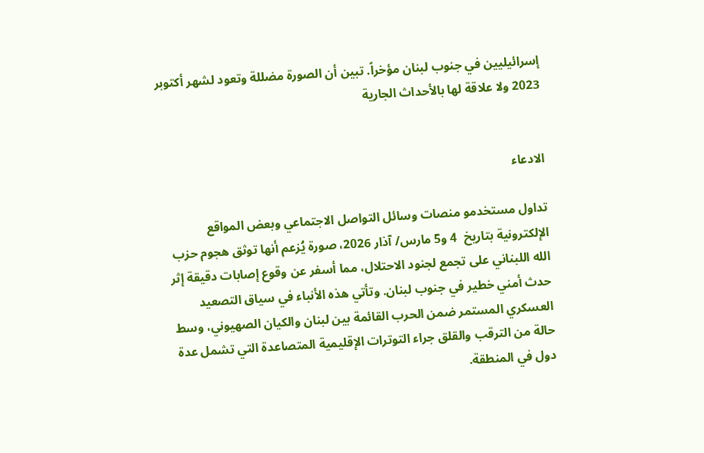إسرائيليين في جنوب لبنان مؤخراً. تبين أن الصورة مضللة وتعود لشهر أكتوبر 2023 ولا علاقة لها بالأحداث الجارية


الادعاء

تداول مستخدمو منصات وسائل التواصل الاجتماعي وبعض المواقع الإلكترونية بتاريخ  4 و5 مارس/ آذار 2026، صورة يُزعم أنها توثق هجوم حزب الله اللبناني على تجمع لجنود الاحتلال، مما أسفر عن وقوع إصابات دقيقة إثر حدث أمني خطير في جنوب لبنان. وتأتي هذه الأنباء في سياق التصعيد العسكري المستمر ضمن الحرب القائمة بين لبنان والكيان الصهيوني، وسط حالة من الترقب والقلق جراء التوترات الإقليمية المتصاعدة التي تشمل عدة دول في المنطقة.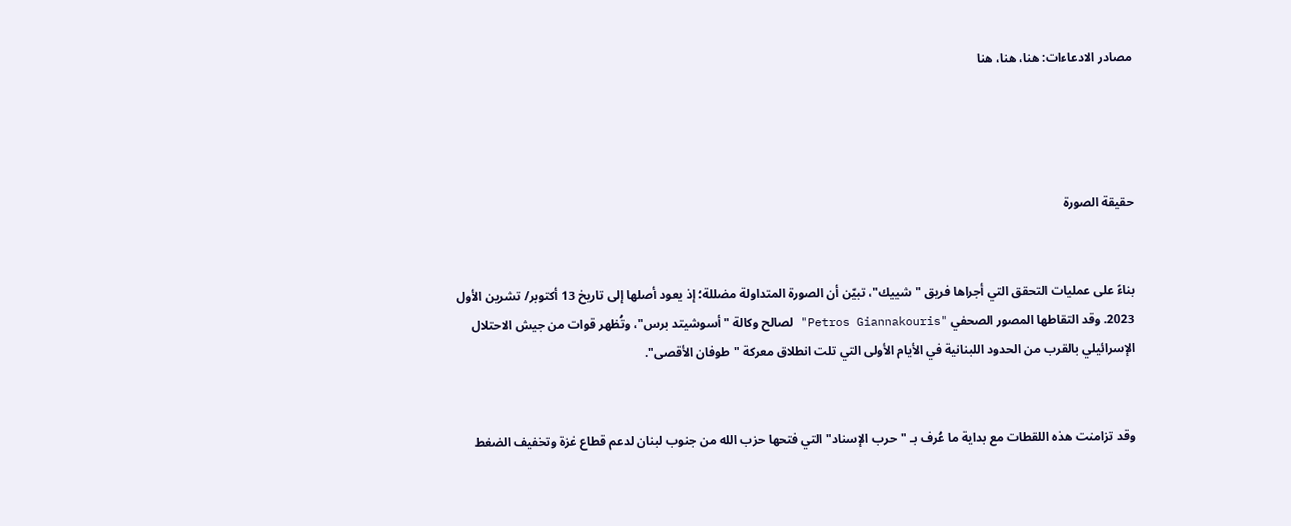مصادر الادعاءات: هنا، هنا، هنا




حقيقة الصورة


بناءً على عمليات التحقق التي أجراها فريق "شييك"، تبيّن أن الصورة المتداولة مضللة؛ إذ يعود أصلها إلى تاريخ 13 أكتوبر/ تشرين الأول 2023. وقد التقاطها المصور الصحفي "Petros Giannakouris" لصالح وكالة "أسوشيتد برس"، وتُظهر قوات من جيش الاحتلال الإسرائيلي بالقرب من الحدود اللبنانية في الأيام الأولى التي تلت انطلاق معركة "طوفان الأقصى".


وقد تزامنت هذه اللقطات مع بداية ما عُرف بـ "حرب الإسناد" التي فتحها حزب الله من جنوب لبنان لدعم قطاع غزة وتخفيف الضغط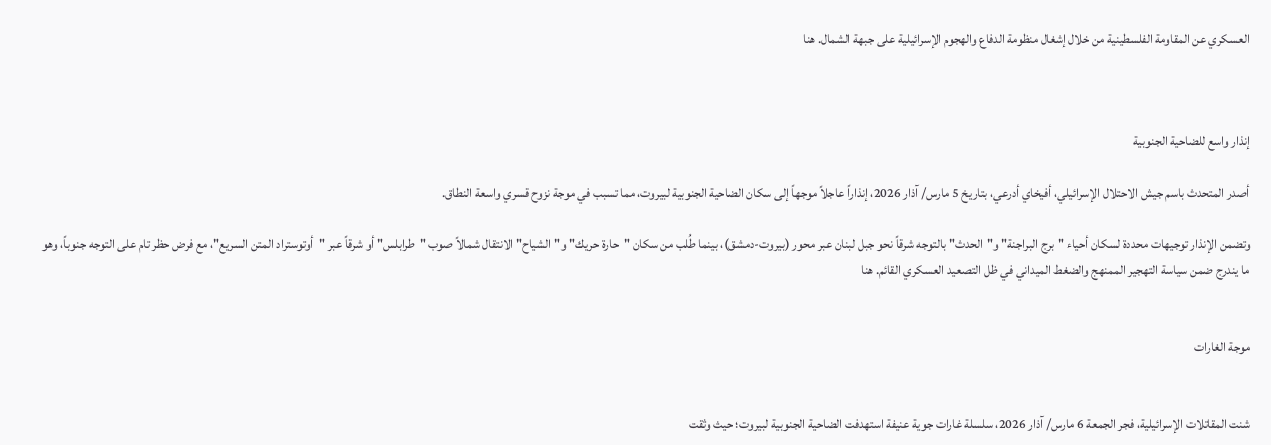العسكري عن المقاومة الفلسطينية من خلال إشغال منظومة الدفاع والهجوم الإسرائيلية على جبهة الشمال. هنا



إنذار واسع للضاحية الجنوبية

أصدر المتحدث باسم جيش الاحتلال الإسرائيلي، أفيخاي أدرعي، بتاريخ 5 مارس/ آذار 2026، إنذاراً عاجلاً موجهاً إلى سكان الضاحية الجنوبية لبيروت، مما تسبب في موجة نزوح قسري واسعة النطاق.

وتضمن الإنذار توجيهات محددة لسكان أحياء "برج البراجنة" و"الحدث" بالتوجه شرقاً نحو جبل لبنان عبر محور (بيروت-دمشق)، بينما طُلب من سكان "حارة حريك" و"الشياح" الانتقال شمالاً صوب "طرابلس" أو شرقاً عبر "أوتوستراد المتن السريع"، مع فرض حظر تام على التوجه جنوباً، وهو ما يندرج ضمن سياسة التهجير الممنهج والضغط الميداني في ظل التصعيد العسكري القائم. هنا


موجة الغارات


شنت المقاتلات الإسرائيلية، فجر الجمعة 6 مارس/ آذار 2026، سلسلة غارات جوية عنيفة استهدفت الضاحية الجنوبية لبيروت؛ حيث وثقت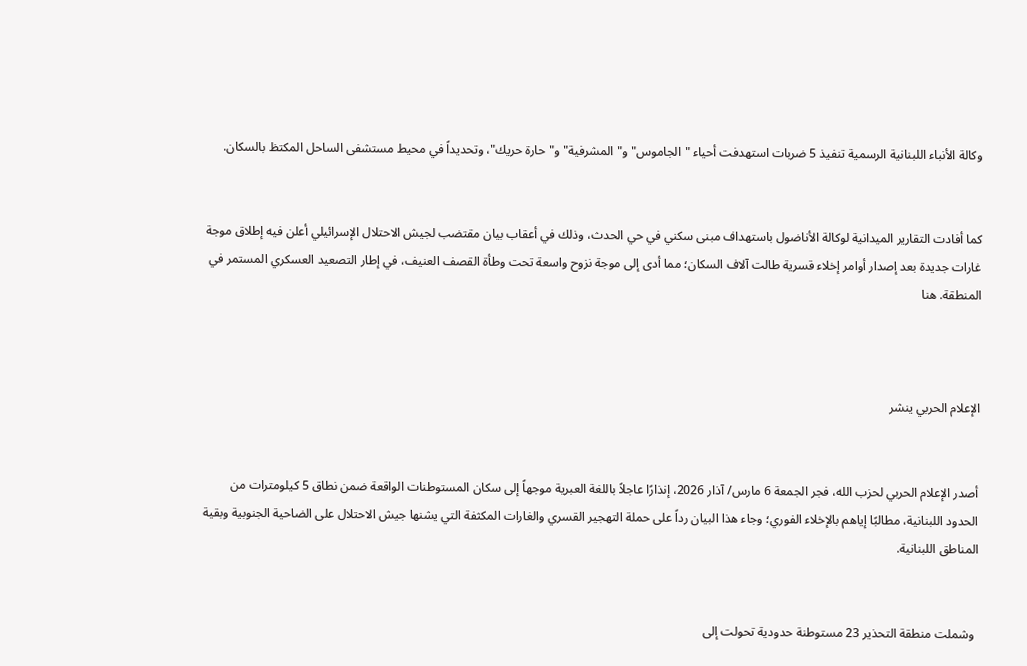وكالة الأنباء اللبنانية الرسمية تنفيذ 5 ضربات استهدفت أحياء "الجاموس" و"المشرفية" و"حارة حريك"، وتحديداً في محيط مستشفى الساحل المكتظ بالسكان.


كما أفادت التقارير الميدانية لوكالة الأناضول باستهداف مبنى سكني في حي الحدث، وذلك في أعقاب بيان مقتضب لجيش الاحتلال الإسرائيلي أعلن فيه إطلاق موجة غارات جديدة بعد إصدار أوامر إخلاء قسرية طالت آلاف السكان؛ مما أدى إلى موجة نزوح واسعة تحت وطأة القصف العنيف، في إطار التصعيد العسكري المستمر في المنطقة. هنا



الإعلام الحربي ينشر


أصدر الإعلام الحربي لحزب الله، فجر الجمعة 6 مارس/ آذار 2026، إنذارًا عاجلاً باللغة العبرية موجهاً إلى سكان المستوطنات الواقعة ضمن نطاق 5 كيلومترات من الحدود اللبنانية، مطالبًا إياهم بالإخلاء الفوري؛ وجاء هذا البيان رداً على حملة التهجير القسري والغارات المكثفة التي يشنها جيش الاحتلال على الضاحية الجنوبية وبقية المناطق اللبنانية.


 وشملت منطقة التحذير 23 مستوطنة حدودية تحولت إلى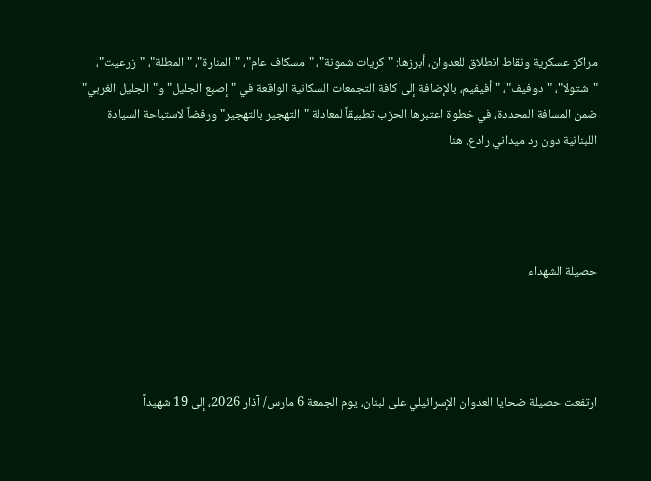مراكز عسكرية ونقاط انطلاق للعدوان، أبرزها: "كريات شمونة"، "مسكاف عام"، "المنارة"، "المطلة"، "زرعيت"، "شتولا"، "دوفيف"، "أفيفيم، بالإضافة إلى كافة التجمعات السكانية الواقعة في "إصبع الجليل" و"الجليل الغربي" ضمن المسافة المحددة، في خطوة اعتبرها الحزب تطبيقاً لمعادلة "التهجير بالتهجير" ورفضاً لاستباحة السيادة اللبنانية دون رد ميداني رادع. هنا




حصيلة الشهداء




ارتفعت حصيلة ضحايا العدوان الإسرائيلي على لبنان، يوم الجمعة 6 مارس/ آذار 2026، إلى 19 شهيداً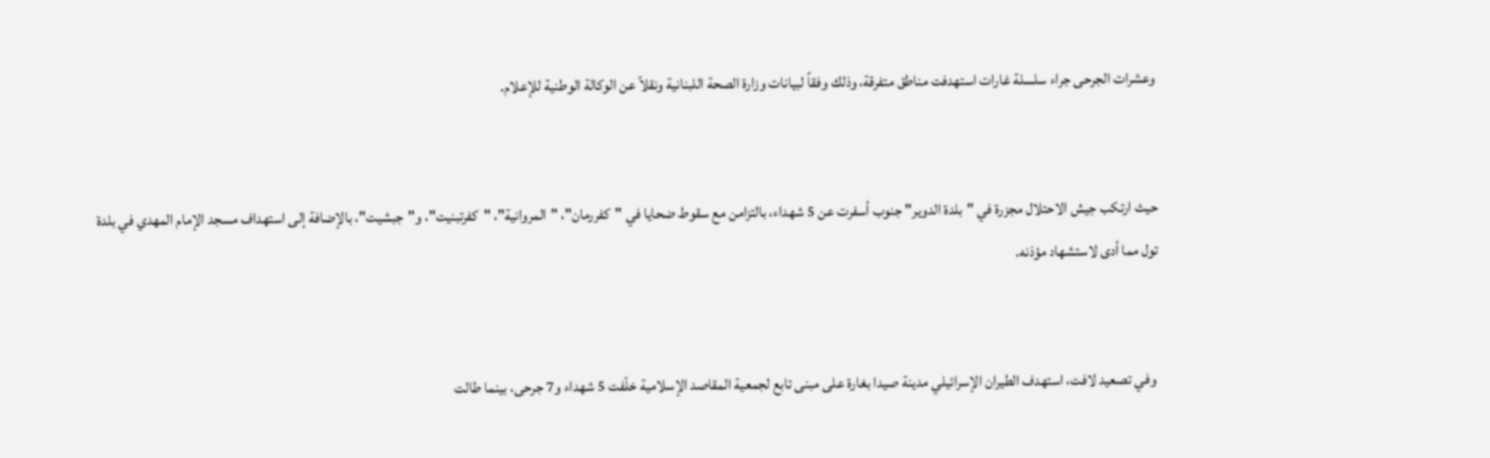وعشرات الجرحى جراء سلسلة غارات استهدفت مناطق متفرقة، وذلك وفقاً لبيانات وزارة الصحة اللبنانية ونقلاً عن الوكالة الوطنية للإعلام.


حيث ارتكب جيش الاحتلال مجزرة في "بلدة الدوير" جنوب أسفرت عن 5 شهداء، بالتزامن مع سقوط ضحايا في "كفررمان"، "المروانية"، "كفرتبنيت"، و"جبشيت"، بالإضافة إلى استهداف مسجد الإمام المهدي في بلدة تول مما أدى لاستشهاد مؤذنه.


 وفي تصعيد لافت، استهدف الطيران الإسرائيلي مدينة صيدا بغارة على مبنى تابع لجمعية المقاصد الإسلامية خلّفت 5 شهداء و7 جرحى، بينما طالت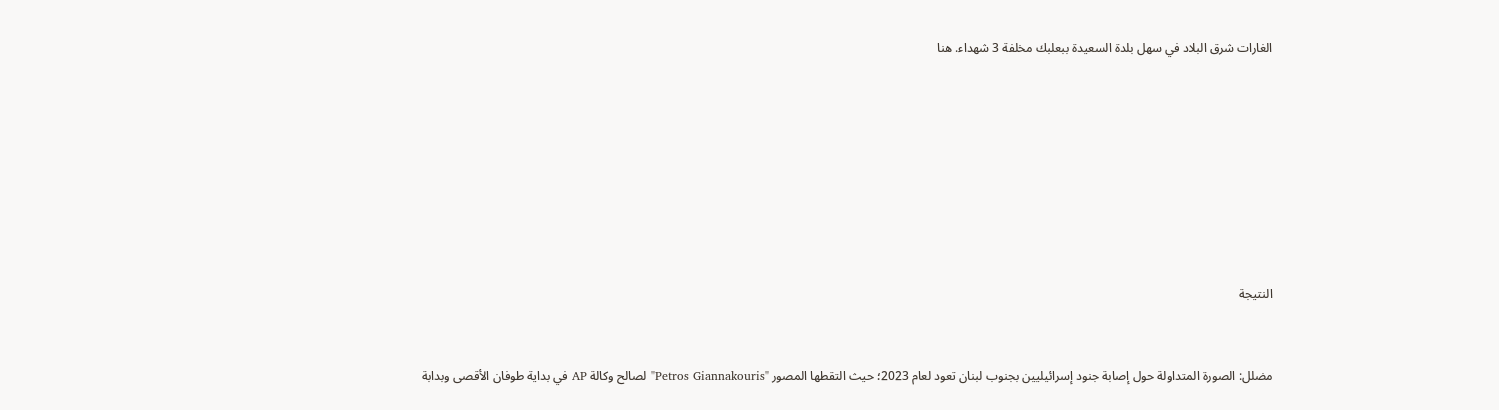الغارات شرق البلاد في سهل بلدة السعيدة ببعلبك مخلفة 3 شهداء. هنا








النتيجة


مضلل: الصورة المتداولة حول إصابة جنود إسرائيليين بجنوب لبنان تعود لعام 2023؛ حيث التقطها المصور "Petros Giannakouris" لصالح وكالة AP في بداية طوفان الأقصى وبدابة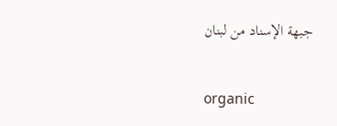جبهة الإسناد من لبنان


organic